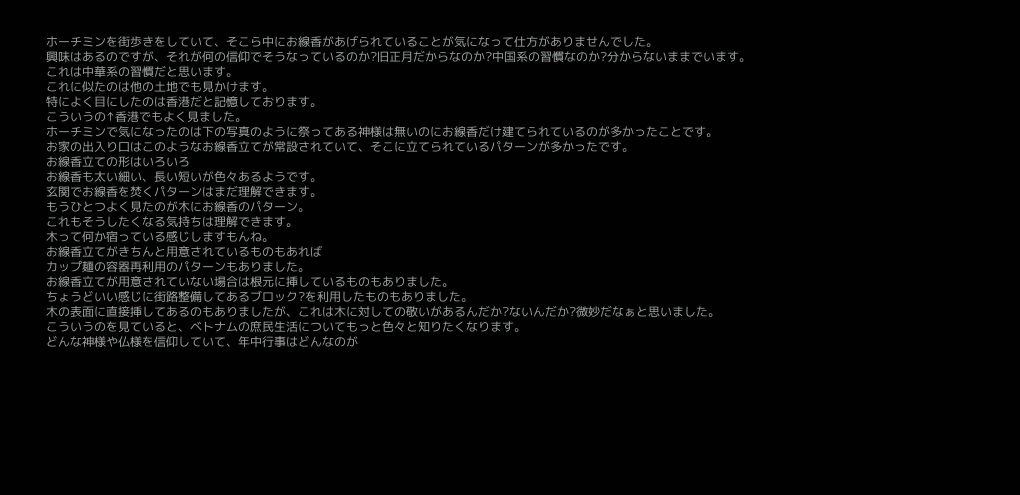ホーチミンを街歩きをしていて、そこら中にお線香があげられていることが気になって仕方がありませんでした。
興味はあるのですが、それが何の信仰でそうなっているのか?旧正月だからなのか?中国系の習慣なのか?分からないままでいます。
これは中華系の習慣だと思います。
これに似たのは他の土地でも見かけます。
特によく目にしたのは香港だと記憶しております。
こういうの↑香港でもよく見ました。
ホーチミンで気になったのは下の写真のように祭ってある神様は無いのにお線香だけ建てられているのが多かったことです。
お家の出入り口はこのようなお線香立てが常設されていて、そこに立てられているパターンが多かったです。
お線香立ての形はいろいろ
お線香も太い細い、長い短いが色々あるようです。
玄関でお線香を焚くパターンはまだ理解できます。
もうひとつよく見たのが木にお線香のパターン。
これもそうしたくなる気持ちは理解できます。
木って何か宿っている感じしますもんね。
お線香立てがきちんと用意されているものもあれば
カップ麺の容器再利用のパターンもありました。
お線香立てが用意されていない場合は根元に挿しているものもありました。
ちょうどいい感じに街路整備してあるブロック?を利用したものもありました。
木の表面に直接挿してあるのもありましたが、これは木に対しての敬いがあるんだか?ないんだか?微妙だなぁと思いました。
こういうのを見ていると、ベトナムの庶民生活についてもっと色々と知りたくなります。
どんな神様や仏様を信仰していて、年中行事はどんなのが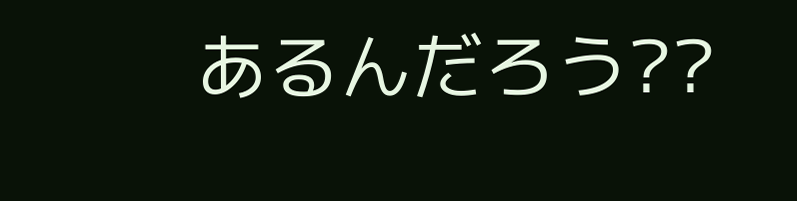あるんだろう??